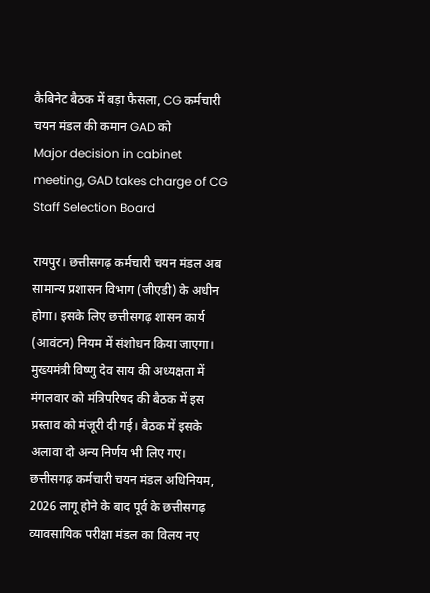कैबिनेट बैठक में बड़ा फैसला, CG कर्मचारी चयन मंडल की कमान GAD को
Major decision in cabinet meeting, GAD takes charge of CG Staff Selection Board

रायपुर। छत्तीसगढ़ कर्मचारी चयन मंडल अब सामान्य प्रशासन विभाग (जीएडी) के अधीन होगा। इसके लिए छत्तीसगढ़ शासन कार्य (आवंटन) नियम में संशोधन किया जाएगा। मुख्यमंत्री विष्णु देव साय की अध्यक्षता में मंगलवार को मंत्रिपरिषद की बैठक में इस प्रस्ताव को मंजूरी दी गई। बैठक में इसके अलावा दो अन्य निर्णय भी लिए गए।
छत्तीसगढ़ कर्मचारी चयन मंडल अधिनियम, 2026 लागू होने के बाद पूर्व के छत्तीसगढ़ व्यावसायिक परीक्षा मंडल का विलय नए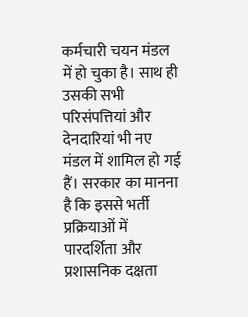कर्मचारी चयन मंडल में हो चुका है। साथ ही उसकी सभी परिसंपत्तियां और देनदारियां भी नए मंडल में शामिल हो गई हैं। सरकार का मानना है कि इससे भर्ती प्रक्रियाओं में पारदर्शिता और प्रशासनिक दक्षता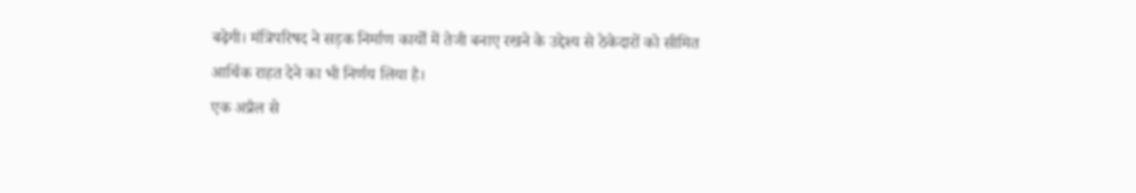बढ़ेगी। मंत्रिपरिषद ने सड़क निर्माण कार्यों में तेजी बनाए रखने के उद्देश्य से ठेकेदारों को सीमित आर्थिक राहत देने का भी निर्णय लिया है।
एक अप्रैल से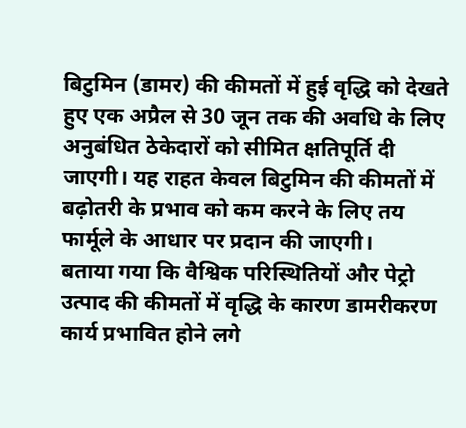बिटुमिन (डामर) की कीमतों में हुई वृद्धि को देखते हुए एक अप्रैल से 30 जून तक की अवधि के लिए अनुबंधित ठेकेदारों को सीमित क्षतिपूर्ति दी जाएगी। यह राहत केवल बिटुमिन की कीमतों में बढ़ोतरी के प्रभाव को कम करने के लिए तय फार्मूले के आधार पर प्रदान की जाएगी।
बताया गया कि वैश्विक परिस्थितियों और पेट्रो उत्पाद की कीमतों में वृद्धि के कारण डामरीकरण कार्य प्रभावित होने लगे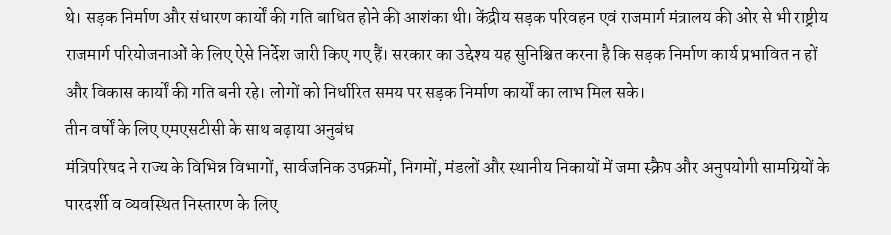थे। सड़क निर्माण और संधारण कार्यों की गति बाधित होने की आशंका थी। केंद्रीय सड़क परिवहन एवं राजमार्ग मंत्रालय की ओर से भी राष्ट्रीय राजमार्ग परियोजनाओं के लिए ऐसे निर्देश जारी किए गए हैं। सरकार का उद्देश्य यह सुनिश्चित करना है कि सड़क निर्माण कार्य प्रभावित न हों और विकास कार्यों की गति बनी रहे। लोगों को निर्धारित समय पर सड़क निर्माण कार्यों का लाभ मिल सके।
तीन वर्षों के लिए एमएसटीसी के साथ बढ़ाया अनुबंध
मंत्रिपरिषद ने राज्य के विभिन्न विभागों, सार्वजनिक उपक्रमों, निगमों, मंडलों और स्थानीय निकायों में जमा स्क्रैप और अनुपयोगी सामग्रियों के पारदर्शी व व्यवस्थित निस्तारण के लिए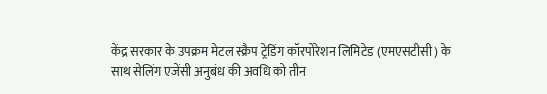केंद्र सरकार के उपक्रम मेटल स्क्रैप ट्रेडिंग कॉरपोरेशन लिमिटेड (एमएसटीसी) के साथ सेलिंग एजेंसी अनुबंध की अवधि को तीन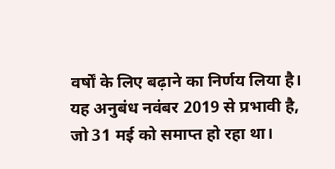वर्षों के लिए बढ़ाने का निर्णय लिया है।
यह अनुबंध नवंबर 2019 से प्रभावी है, जो 31 मई को समाप्त हो रहा था।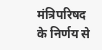मंत्रिपरिषद के निर्णय से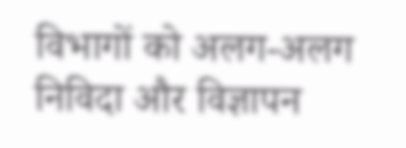विभागों को अलग-अलग निविदा और विज्ञापन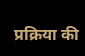प्रक्रिया की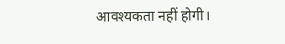आवश्यकता नहीं होगी।